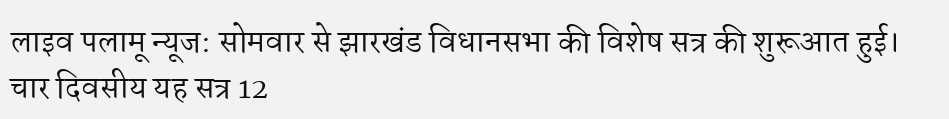लाइव पलामू न्यूज: सोमवार से झारखंड विधानसभा की विशेष सत्र की शुरूआत हुई। चार दिवसीय यह सत्र 12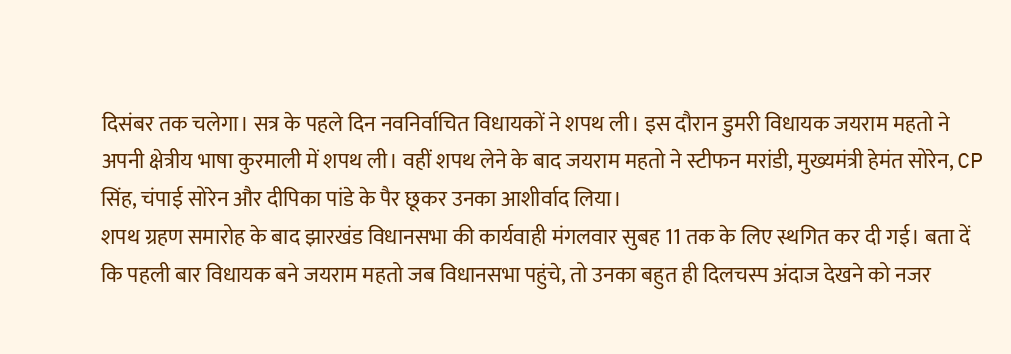दिसंबर तक चलेगा। सत्र के पहले दिन नवनिर्वाचित विधायकों ने शपथ ली। इस दौरान डुमरी विधायक जयराम महतो ने अपनी क्षेत्रीय भाषा कुरमाली में शपथ ली। वहीं शपथ लेने के बाद जयराम महतो ने स्टीफन मरांडी, मुख्यमंत्री हेमंत सोरेन, CP सिंह, चंपाई सोरेन और दीपिका पांडे के पैर छूकर उनका आशीर्वाद लिया।
शपथ ग्रहण समारोह के बाद झारखंड विधानसभा की कार्यवाही मंगलवार सुबह 11 तक के लिए स्थगित कर दी गई। बता दें कि पहली बार विधायक बने जयराम महतो जब विधानसभा पहुंचे, तो उनका बहुत ही दिलचस्प अंदाज देखने को नजर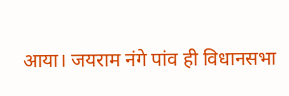आया। जयराम नंगे पांव ही विधानसभा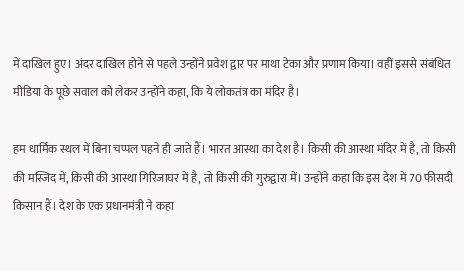में दाखिल हुए। अंदर दाखिल होने से पहले उन्होंने प्रवेश द्वार पर माथा टेका और प्रणाम किया। वहीं इससे संबंधित मीडिया के पूछे सवाल को लेकर उन्होंने कहा, कि ये लोकतंत्र का मंदिर है।

हम धार्मिक स्थल में बिना चप्पल पहने ही जाते हैं। भारत आस्था का देश है। किसी की आस्था मंदिर में है, तो किसी की मस्जिद में, किसी की आस्था गिरिजाघर में है, तो किसी की गुरुद्वारा में। उन्होंने कहा कि इस देश में 70 फीसदी किसान हैं। देश के एक प्रधानमंत्री ने कहा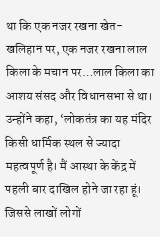था कि एक नजर रखना खेत-खलिहान पर, एक नजर रखना लाल किला के मचान पर…लाल किला का आशय संसद और विधानसभा से था। उन्होंने कहा, ‘लोकतंत्र का यह मंदिर किसी धार्मिक स्थल से ज्यादा महत्वपूर्ण है। मैं आस्था के केंद्र में पहली बार दाखिल होने जा रहा हूं। जिससे लाखों लोगों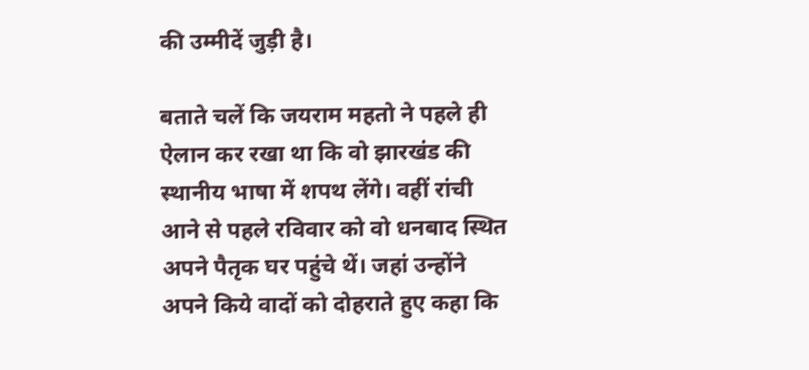की उम्मीदें जुड़ी है।

बताते चलें कि जयराम महतो ने पहले ही ऐलान कर रखा था कि वो झारखंड की स्थानीय भाषा में शपथ लेंगे। वहीं रांची आने से पहले रविवार को वो धनबाद स्थित अपने पैतृक घर पहुंचे थें। जहां उन्होंने अपने किये वादों को दोहराते हुए कहा कि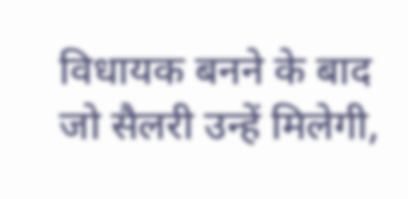विधायक बनने के बाद जो सैलरी उन्हें मिलेगी,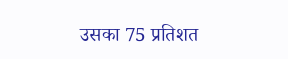उसका 75 प्रतिशत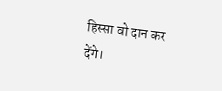हिस्सा वो दान कर देंगे।